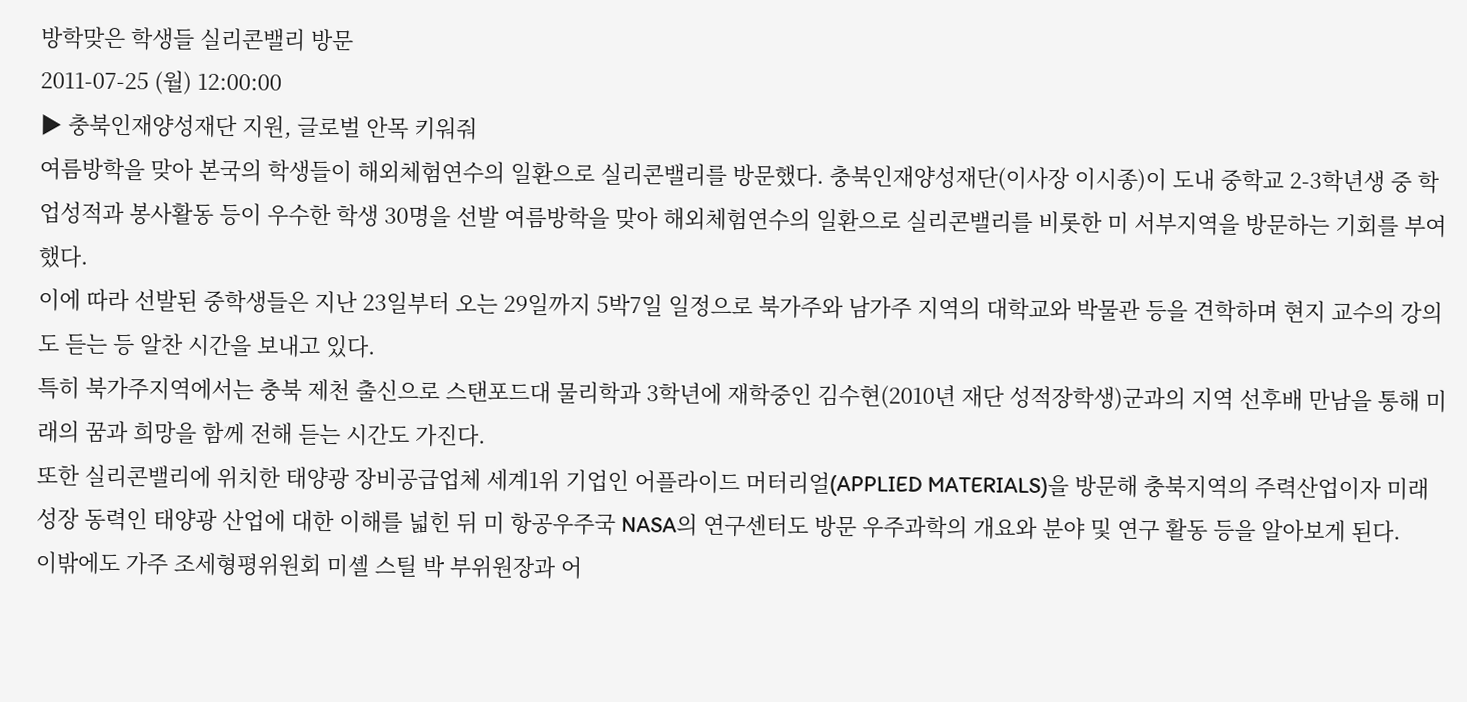방학맞은 학생들 실리콘밸리 방문
2011-07-25 (월) 12:00:00
▶ 충북인재양성재단 지원, 글로벌 안목 키워줘
여름방학을 맞아 본국의 학생들이 해외체험연수의 일환으로 실리콘밸리를 방문했다. 충북인재양성재단(이사장 이시종)이 도내 중학교 2-3학년생 중 학업성적과 봉사활동 등이 우수한 학생 30명을 선발 여름방학을 맞아 해외체험연수의 일환으로 실리콘밸리를 비롯한 미 서부지역을 방문하는 기회를 부여했다.
이에 따라 선발된 중학생들은 지난 23일부터 오는 29일까지 5박7일 일정으로 북가주와 남가주 지역의 대학교와 박물관 등을 견학하며 현지 교수의 강의도 듣는 등 알찬 시간을 보내고 있다.
특히 북가주지역에서는 충북 제천 출신으로 스탠포드대 물리학과 3학년에 재학중인 김수현(2010년 재단 성적장학생)군과의 지역 선후배 만남을 통해 미래의 꿈과 희망을 함께 전해 듣는 시간도 가진다.
또한 실리콘밸리에 위치한 태양광 장비공급업체 세계1위 기업인 어플라이드 머터리얼(APPLIED MATERIALS)을 방문해 충북지역의 주력산업이자 미래 성장 동력인 태양광 산업에 대한 이해를 넓힌 뒤 미 항공우주국 NASA의 연구센터도 방문 우주과학의 개요와 분야 및 연구 활동 등을 알아보게 된다.
이밖에도 가주 조세형평위원회 미셸 스틸 박 부위원장과 어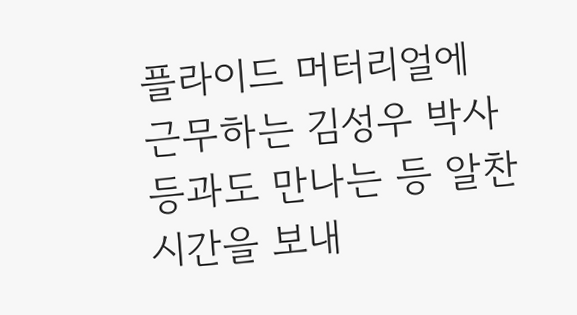플라이드 머터리얼에 근무하는 김성우 박사 등과도 만나는 등 알찬 시간을 보내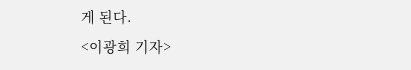게 된다.
<이광희 기자>